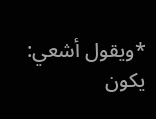*ويقول أشعي: يكون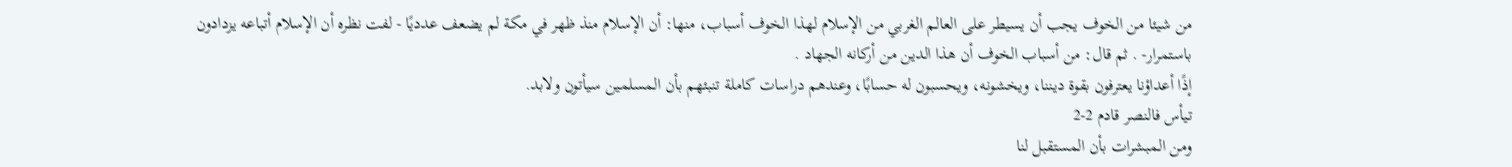من شيئا من الخوف يجب أن يسيطر على العالم الغربي من الإسلام لهذا الخوف أسباب، منها: أن الإسلام منذ ظهر في مكة لم يضعف عدديًا - لفت نظره أن الإسلام أتباعه يزدادون باستمرار- . ثم قال: من أسباب الخوف أن هذا الدين من أركانه الجهاد .
إذًا أعداؤنا يعترفون بقوة ديننا، ويخشونه، ويحسبون له حسابًا، وعندهم دراسات كاملة تنبئهم بأن المسلمين سيأتون ولابد.
تيأس فالنصر قادم 2-2
ومن المبشرات بأن المستقبل لنا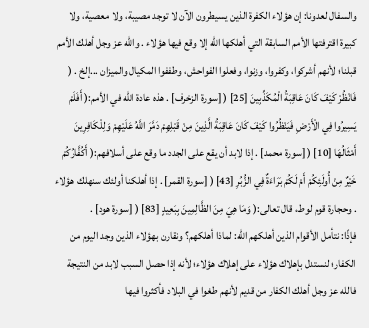والسفال لعدونا: إن هؤلاء الكفرة الذين يسيطرون الآن لا توجد مصيبة، ولا معصية، ولا كبيرة اقترفتها الأمم السابقة التي أهلكها الله إلا وقع فيها هؤلاء . والله عز وجل أهلك الأمم قبلنا؛ لأنهم أشركوا، وكفروا، وزنوا، وفعلوا الفواحش، وطففوا المكيال والميزان ...إلخ . ( فَانْظُرْ كَيْفَ كَانَ عَاقِبَةُ الْمُكَذِّبِينَ [25] ( [سورة الزخرف] . هذه عادة الله في الأمم:( أَفَلَمْ يَسِيرُوا فِي الْأَرْضِ فَيَنْظُرُوا كَيْفَ كَانَ عَاقِبَةُ الَّذِينَ مِنْ قَبْلِهِمْ دَمَّرَ اللَّهُ عَلَيْهِمْ وَلِلْكَافِرِينَ أَمْثَالُهَا [10] ( [سورة محمد] . إذا لابد أن يقع على الجدد ما وقع على أسلافهم:( أَكُفَّارُكُمْ خَيْرٌ مِنْ أُولَئِكُمْ أَمْ لَكُمْ بَرَاءَةٌ فِي الزُّبُرِ [43] ( [سورة القمر] . إذا أهلكنا أولئك سنهلك هؤلاء . وحجارة قوم لوط، قال تعالى:( وَمَا هِيَ مِنَ الظَّالِمِينَ بِبَعِيدٍ [83] ( [سورة هود] .
فإذًا: نتأمل الأقوام الذين أهلكهم الله: لماذا أهلكهم؟ ونقارن بهؤلاء الذين وجد اليوم من الكفار؛ لنستدل بإهلاك هؤلاء على إهلاك هؤلاء؛ لأنه إذا حصل السبب لابد من النتيجة فالله عز وجل أهلك الكفار من قديم لأنهم طغوا في البلاد فأكثروا فيها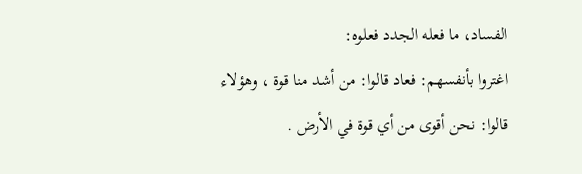الفساد، ما فعله الجدد فعلوه:
اغتروا بأنفسهم: فعاد قالوا: من أشد منا قوة ، وهؤلاء قالوا: نحن أقوى من أي قوة في الأرض .